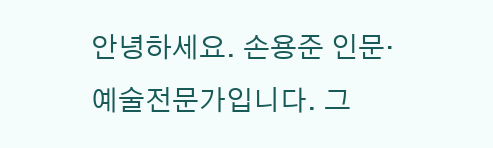안녕하세요. 손용준 인문·예술전문가입니다. 그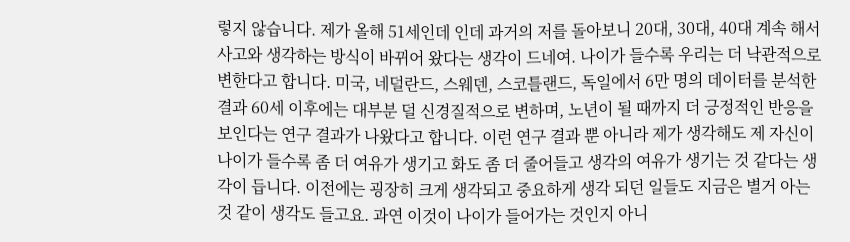렇지 않습니다. 제가 올해 51세인데 인데 과거의 저를 돌아보니 20대, 30대, 40대 계속 해서 사고와 생각하는 방식이 바뀌어 왔다는 생각이 드네여. 나이가 들수록 우리는 더 낙관적으로 변한다고 합니다. 미국, 네덜란드, 스웨덴, 스코틀랜드, 독일에서 6만 명의 데이터를 분석한 결과 60세 이후에는 대부분 덜 신경질적으로 변하며, 노년이 될 때까지 더 긍정적인 반응을 보인다는 연구 결과가 나왔다고 합니다. 이런 연구 결과 뿐 아니라 제가 생각해도 제 자신이 나이가 들수록 좀 더 여유가 생기고 화도 좀 더 줄어들고 생각의 여유가 생기는 것 같다는 생각이 듭니다. 이전에는 굉장히 크게 생각되고 중요하게 생각 되던 일들도 지금은 별거 아는 것 같이 생각도 들고요. 과연 이것이 나이가 들어가는 것인지 아니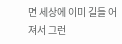면 세상에 이미 길들 어져서 그런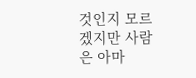것인지 모르겠지만 사람은 아마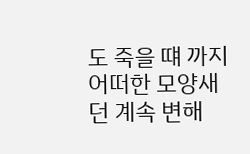도 죽을 떄 까지 어떠한 모양새던 계속 변해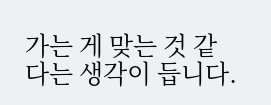가는 게 맞는 것 같다는 생각이 듭니다.